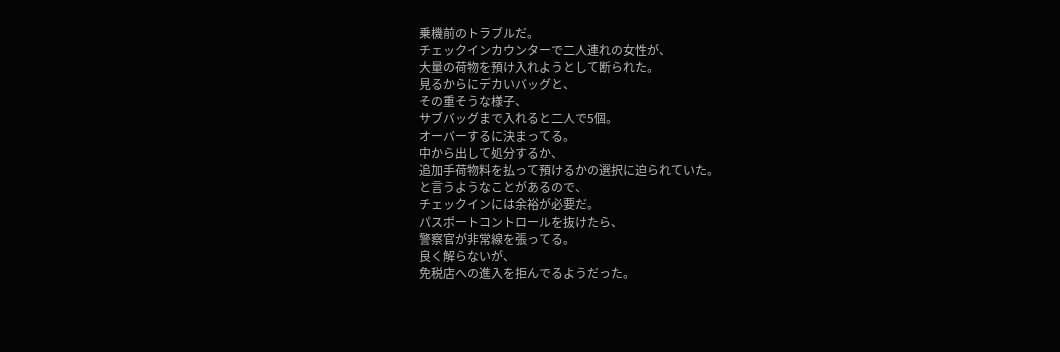乗機前のトラブルだ。
チェックインカウンターで二人連れの女性が、
大量の荷物を預け入れようとして断られた。
見るからにデカいバッグと、
その重そうな様子、
サブバッグまで入れると二人で5個。
オーバーするに決まってる。
中から出して処分するか、
追加手荷物料を払って預けるかの選択に迫られていた。
と言うようなことがあるので、
チェックインには余裕が必要だ。
パスポートコントロールを抜けたら、
警察官が非常線を張ってる。
良く解らないが、
免税店への進入を拒んでるようだった。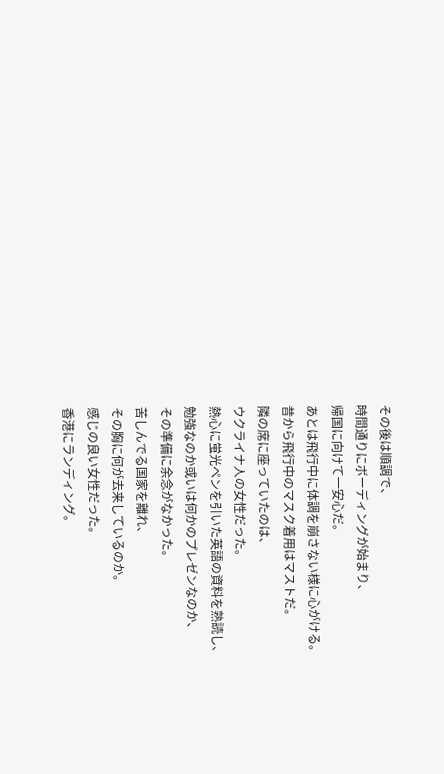その後は順調で、
時間通りにボーディングが始まり、
帰国に向けて一安心だ。
あとは飛行中に体調を崩さない様に心がける。
昔から飛行中のマスク着用はマストだ。
隣の席に座っていたのは、
ウクライナ人の女性だった。
熱心に蛍光ペンを引いた英語の資料を熟読し、
勉強なのか或いは何かのプレゼンなのか、
その準備に余念がなかった。
苦しんでる国家を離れ、
その胸に何が去来しているのか。
感じの良い女性だった。
香港にランディング。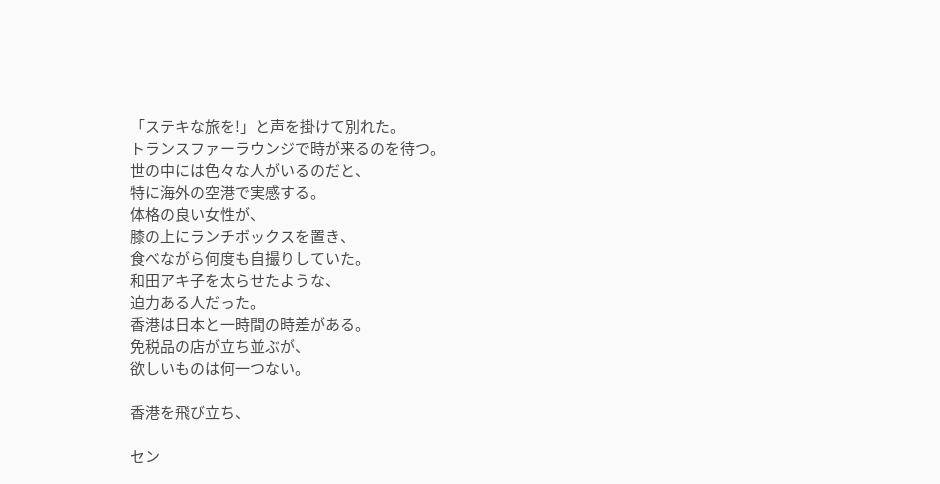「ステキな旅を!」と声を掛けて別れた。
トランスファーラウンジで時が来るのを待つ。
世の中には色々な人がいるのだと、
特に海外の空港で実感する。
体格の良い女性が、
膝の上にランチボックスを置き、
食べながら何度も自撮りしていた。
和田アキ子を太らせたような、
迫力ある人だった。
香港は日本と一時間の時差がある。
免税品の店が立ち並ぶが、
欲しいものは何一つない。

香港を飛び立ち、

セン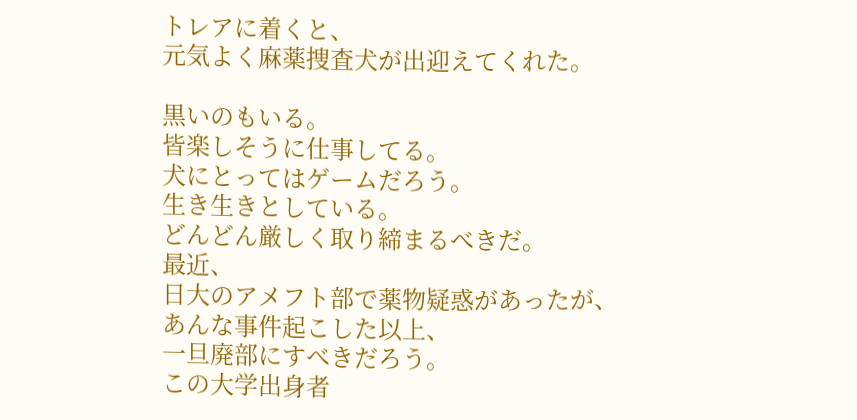トレアに着くと、
元気よく麻薬捜査犬が出迎えてくれた。

黒いのもいる。
皆楽しそうに仕事してる。
犬にとってはゲームだろう。
生き生きとしている。
どんどん厳しく取り締まるべきだ。
最近、
日大のアメフト部で薬物疑惑があったが、
あんな事件起こした以上、
一旦廃部にすべきだろう。
この大学出身者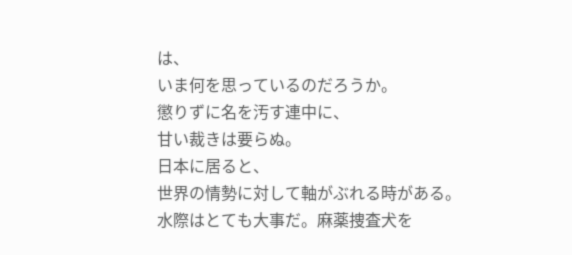は、
いま何を思っているのだろうか。
懲りずに名を汚す連中に、
甘い裁きは要らぬ。
日本に居ると、
世界の情勢に対して軸がぶれる時がある。
水際はとても大事だ。麻薬捜査犬を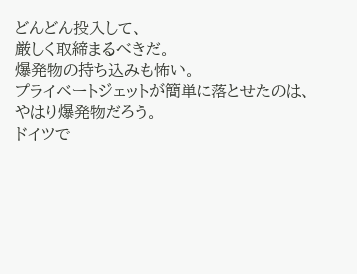どんどん投入して、
厳しく取締まるべきだ。
爆発物の持ち込みも怖い。
プライベートジェットが簡単に落とせたのは、
やはり爆発物だろう。
ドイツで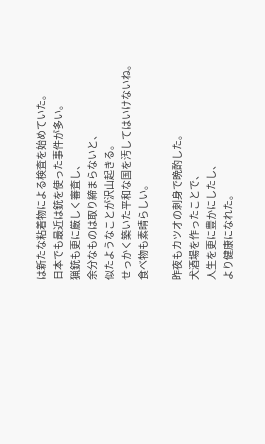は新たな粘着物による検査を始めていた。
日本でも最近は銃を使った事件が多い。
猟銃も更に厳しく審査し、
余分なものは取り締まらないと、
似たようなことが沢山起きる。
せっかく築いた平和な国を汚してはいけないね。
食べ物も素晴らしい。

昨夜もカツオの刺身で晩酌した。
犬酒場を作ったことで、
人生を更に豊かにしたし、
より健康になれた。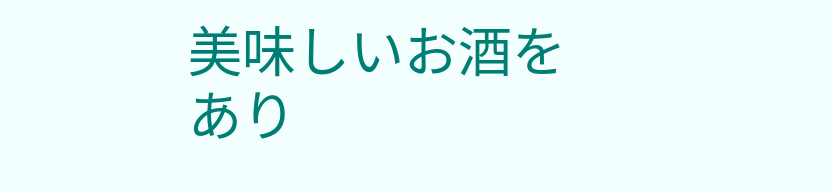美味しいお酒をあり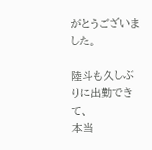がとうございました。

陸斗も久しぶりに出勤できて、
本当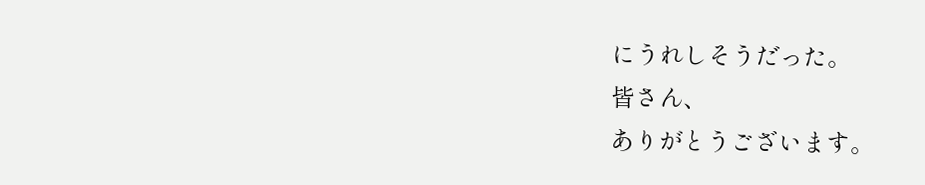にうれしそうだった。
皆さん、
ありがとうございます。